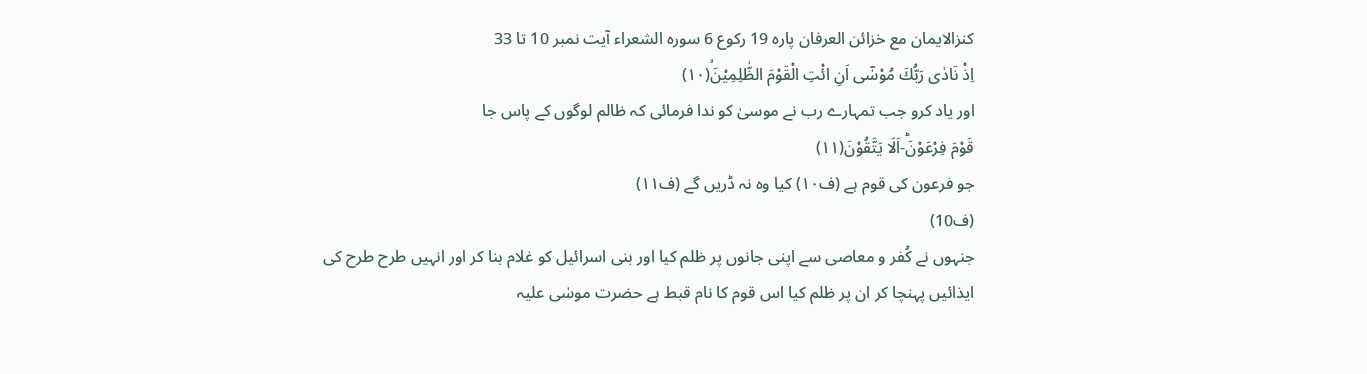کنزالایمان مع خزائن العرفان پارہ 19 رکوع 6 سورہ الشعراء آیت نمبر 10 تا 33
اِذْ نَادٰى رَبُّكَ مُوْسٰۤى اَنِ ائْتِ الْقَوْمَ الظّٰلِمِیْنَۙ(۱۰)
اور یاد کرو جب تمہارے رب نے موسیٰ کو ندا فرمائی کہ ظالم لوگوں کے پاس جا
قَوْمَ فِرْعَوْنَؕ-اَلَا یَتَّقُوْنَ(۱۱)
جو فرعون کی قوم ہے (ف۱۰) کیا وہ نہ ڈریں گے (ف۱۱)
(ف10)
جنہوں نے کُفر و معاصی سے اپنی جانوں پر ظلم کیا اور بنی اسرائیل کو غلام بنا کر اور انہیں طرح طرح کی ایذائیں پہنچا کر ان پر ظلم کیا اس قوم کا نام قبط ہے حضرت موسٰی علیہ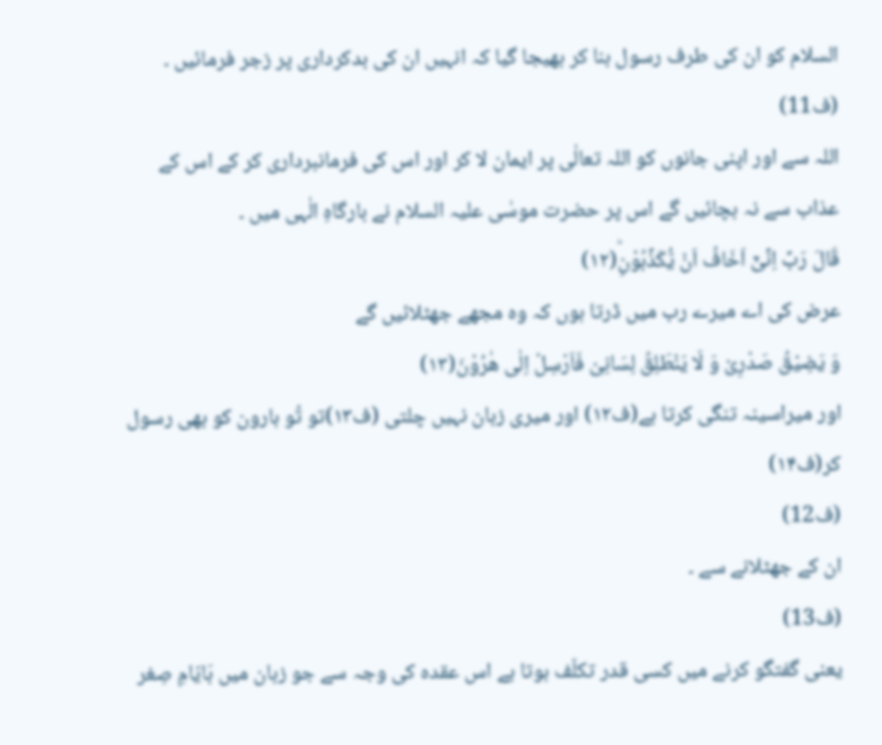السلام کو ان کی طرف رسول بنا کر بھیجا گیا کہ انہیں ان کی بدکرداری پر زجر فرمائیں ۔
(ف11)
اللہ سے اور اپنی جانوں کو اللہ تعالٰی پر ایمان لا کر اور اس کی فرمانبرداری کر کے اس کے عذاب سے نہ بچائیں گے اس پر حضرت موسٰی علیہ السلام نے بارگاہِ الٰہی میں ۔
قَالَ رَبِّ اِنِّیْۤ اَخَافُ اَنْ یُّكَذِّبُوْنِؕ(۱۲)
عرض کی اے میرے رب میں ڈرتا ہوں کہ وہ مجھے جھٹلائیں گے
وَ یَضِیْقُ صَدْرِیْ وَ لَا یَنْطَلِقُ لِسَانِیْ فَاَرْسِلْ اِلٰى هٰرُوْنَ(۱۳)
اور میراسینہ تنگی کرتا ہے(ف۱۲) اور میری زبان نہیں چلتی (ف۱۳)تو تُو ہارون کو بھی رسول کر(ف۱۴)
(ف12)
ان کے جھٹلانے سے ۔
(ف13)
یعنی گفتگو کرنے میں کسی قدر تکلّف ہوتا ہے اس عقدہ کی وجہ سے جو زبان میں بَایّامِ صِغر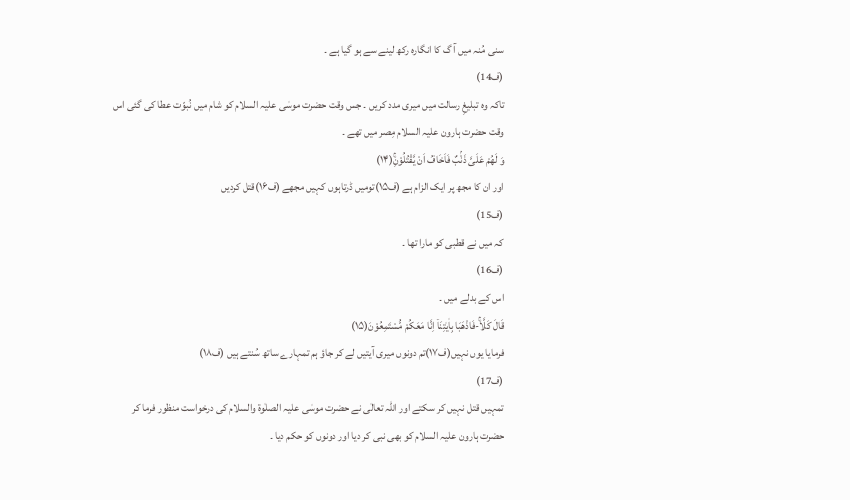سنی مُنہ میں آ گ کا انگارہ رکھ لینے سے ہو گیا ہے ۔
(ف14)
تاکہ وہ تبلیغِ رسالت میں میری مدد کریں ۔ جس وقت حضرت موسٰی علیہ السلام کو شام میں نُبوّت عطا کی گئی اس وقت حضرت ہارون علیہ السلام مِصر میں تھے ۔
وَ لَهُمْ عَلَیَّ ذَنْۢبٌ فَاَخَافُ اَنْ یَّقْتُلُوْنِۚ(۱۴)
اور ان کا مجھ پر ایک الزام ہے (ف۱۵)تومیں ڈرتاہوں کہیں مجھے (ف۱۶)قتل کردیں
(ف15)
کہ میں نے قطبی کو مارا تھا ۔
(ف16)
اس کے بدلے میں ۔
قَالَ كَلَّاۚ-فَاذْهَبَا بِاٰیٰتِنَاۤ اِنَّا مَعَكُمْ مُّسْتَمِعُوْنَ(۱۵)
فرمایا یوں نہیں(ف۱۷)تم دونوں میری آیتیں لے کر جاؤ ہم تمہارے ساتھ سُنتے ہیں (ف۱۸)
(ف17)
تمہیں قتل نہیں کر سکتے اور اللہ تعالٰی نے حضرت موسٰی علیہ الصلٰوۃ والسلام کی درخواست منظور فرما کر حضرت ہارون علیہ السلام کو بھی نبی کر دیا اور دونوں کو حکم دیا ۔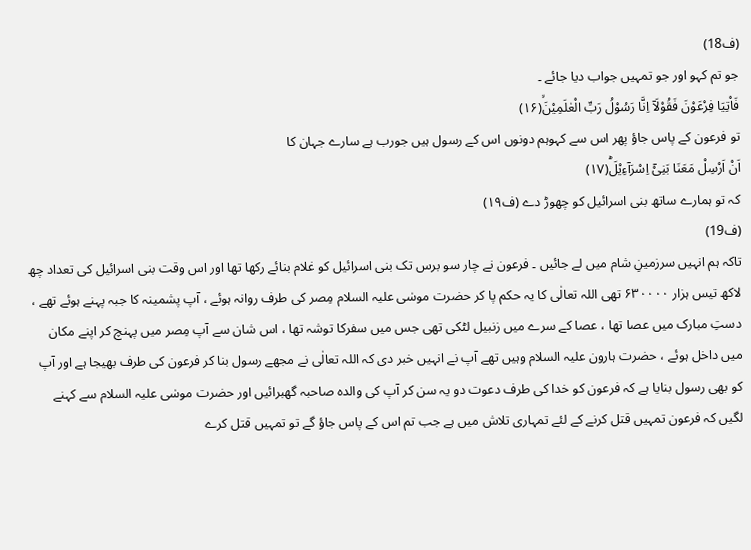(ف18)
جو تم کہو اور جو تمہیں جواب دیا جائے ۔
فَاْتِیَا فِرْعَوْنَ فَقُوْلَاۤ اِنَّا رَسُوْلُ رَبِّ الْعٰلَمِیْنَۙ(۱۶)
تو فرعون کے پاس جاؤ پھر اس سے کہوہم دونوں اس کے رسول ہیں جورب ہے سارے جہان کا
اَنْ اَرْسِلْ مَعَنَا بَنِیْۤ اِسْرَآءِیْلَؕ(۱۷)
کہ تو ہمارے ساتھ بنی اسرائیل کو چھوڑ دے (ف۱۹)
(ف19)
تاکہ ہم انہیں سرزمینِ شام میں لے جائیں ۔ فرعون نے چار سو برس تک بنی اسرائیل کو غلام بنائے رکھا تھا اور اس وقت بنی اسرائیل کی تعداد چھ لاکھ تیس ہزار ۶۳۰۰۰۰ تھی اللہ تعالٰی کا یہ حکم پا کر حضرت موسٰی علیہ السلام مِصر کی طرف روانہ ہوئے ، آپ پشمینہ کا جبہ پہنے ہوئے تھے ، دستِ مبارک میں عصا تھا ، عصا کے سرے میں زنبیل لٹکی تھی جس میں سفرکا توشہ تھا ، اس شان سے آپ مِصر میں پہنچ کر اپنے مکان میں داخل ہوئے ، حضرت ہارون علیہ السلام وہیں تھے آپ نے انہیں خبر دی کہ اللہ تعالٰی نے مجھے رسول بنا کر فرعون کی طرف بھیجا ہے اور آپ کو بھی رسول بنایا ہے کہ فرعون کو خدا کی طرف دعوت دو یہ سن کر آپ کی والدہ صاحبہ گھبرائیں اور حضرت موسٰی علیہ السلام سے کہنے لگیں کہ فرعون تمہیں قتل کرنے کے لئے تمہاری تلاش میں ہے جب تم اس کے پاس جاؤ گے تو تمہیں قتل کرے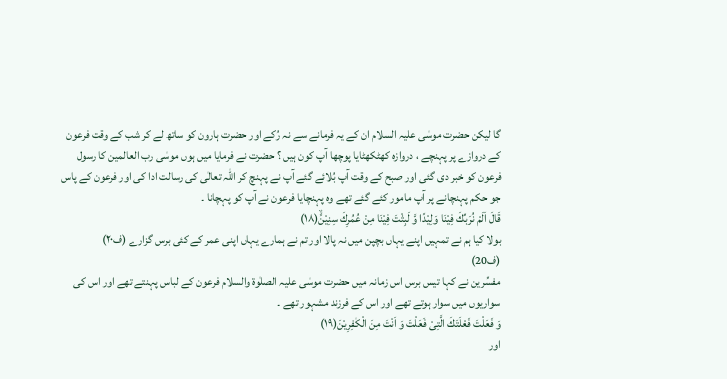گا لیکن حضرت موسٰی علیہ السلام ان کے یہ فرمانے سے نہ رُکے اور حضرت ہارون کو ساتھ لے کر شب کے وقت فرعون کے دروازے پر پہنچے ، دروازہ کھٹکھٹایا پوچھا آپ کون ہیں ؟ حضرت نے فرمایا میں ہوں موسٰی رب العالمین کا رسول فرعون کو خبر دی گئی اور صبح کے وقت آپ بُلائے گئے آپ نے پہنچ کر اللہ تعالٰی کی رسالت ادا کی اور فرعون کے پاس جو حکم پہنچانے پر آپ مامور کئے گئے تھے وہ پہنچایا فرعون نے آپ کو پہچانا ۔
قَالَ اَلَمْ نُرَبِّكَ فِیْنَا وَلِیْدًا وَّ لَبِثْتَ فِیْنَا مِنْ عُمُرِكَ سِنِیْنَۙ(۱۸)
بولا کیا ہم نے تمہیں اپنے یہاں بچپن میں نہ پالا اور تم نے ہمارے یہاں اپنی عمر کے کئی برس گزارے (ف۲۰)
(ف20)
مفسِّرین نے کہا تیس برس اس زمانہ میں حضرت موسٰی علیہ الصلٰوۃ والسلام فرعون کے لباس پہنتے تھے اور اس کی سواریوں میں سوار ہوتے تھے اور اس کے فرزند مشہور تھے ۔
وَ فَعَلْتَ فَعْلَتَكَ الَّتِیْ فَعَلْتَ وَ اَنْتَ مِنَ الْكٰفِرِیْنَ(۱۹)
اور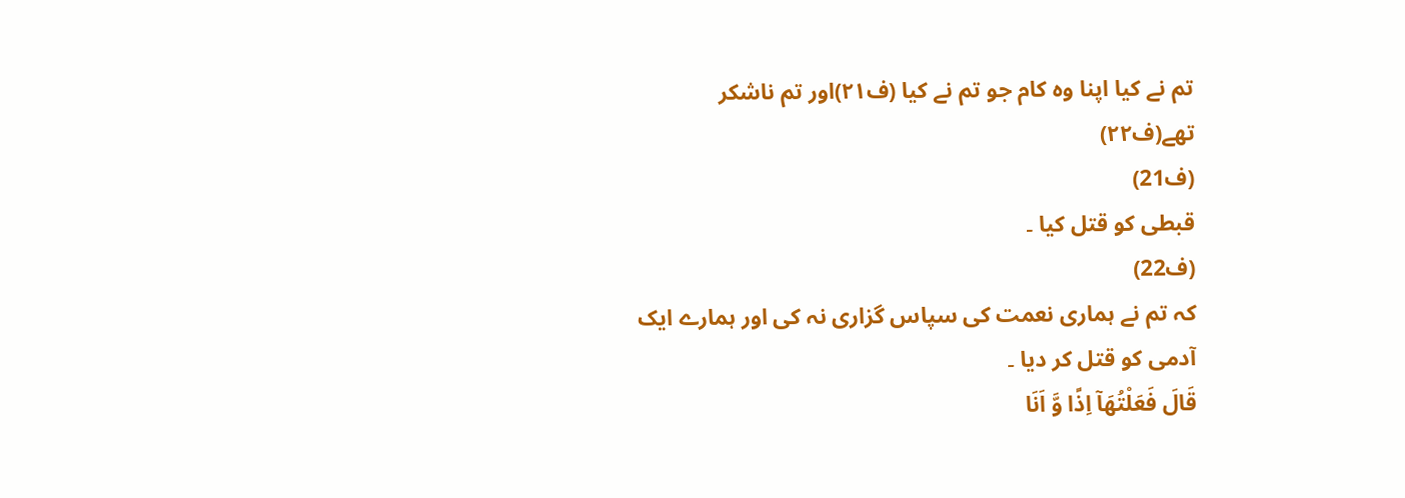تم نے کیا اپنا وہ کام جو تم نے کیا (ف۲۱)اور تم ناشکر تھے(ف۲۲)
(ف21)
قبطی کو قتل کیا ۔
(ف22)
کہ تم نے ہماری نعمت کی سپاس گزاری نہ کی اور ہمارے ایک آدمی کو قتل کر دیا ۔
قَالَ فَعَلْتُهَاۤ اِذًا وَّ اَنَا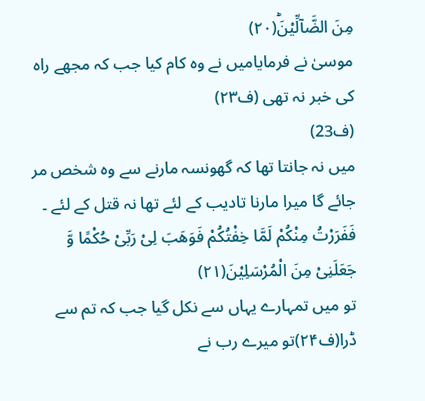مِنَ الضَّآلِّیْنَؕ(۲۰)
موسیٰ نے فرمایامیں نے وہ کام کیا جب کہ مجھے راہ کی خبر نہ تھی (ف۲۳)
(ف23)
میں نہ جانتا تھا کہ گھونسہ مارنے سے وہ شخص مر جائے گا میرا مارنا تادیب کے لئے تھا نہ قتل کے لئے ۔
فَفَرَرْتُ مِنْكُمْ لَمَّا خِفْتُكُمْ فَوَهَبَ لِیْ رَبِّیْ حُكْمًا وَّ جَعَلَنِیْ مِنَ الْمُرْسَلِیْنَ(۲۱)
تو میں تمہارے یہاں سے نکل گیا جب کہ تم سے ڈرا(ف۲۴)تو میرے رب نے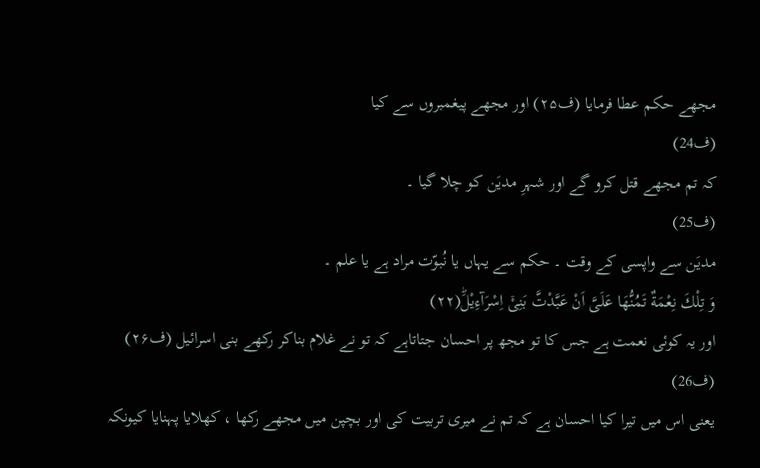مجھے حکم عطا فرمایا (ف۲۵) اور مجھے پیغمبروں سے کیا
(ف24)
کہ تم مجھے قتل کرو گے اور شہرِ مدیَن کو چلا گیا ۔
(ف25)
مدیَن سے واپسی کے وقت ۔ حکم سے یہاں یا نُبوّت مراد ہے یا علم ۔
وَ تِلْكَ نِعْمَةٌ تَمُنُّهَا عَلَیَّ اَنْ عَبَّدْتَّ بَنِیْۤ اِسْرَآءِیْلَؕ(۲۲)
اور یہ کوئی نعمت ہے جس کا تو مجھ پر احسان جتاتاہے کہ تو نے غلام بناکر رکھے بنی اسرائیل (ف۲۶)
(ف26)
یعنی اس میں تیرا کیا احسان ہے کہ تم نے میری تربیت کی اور بچپن میں مجھے رکھا ، کھلایا پہنایا کیونکہ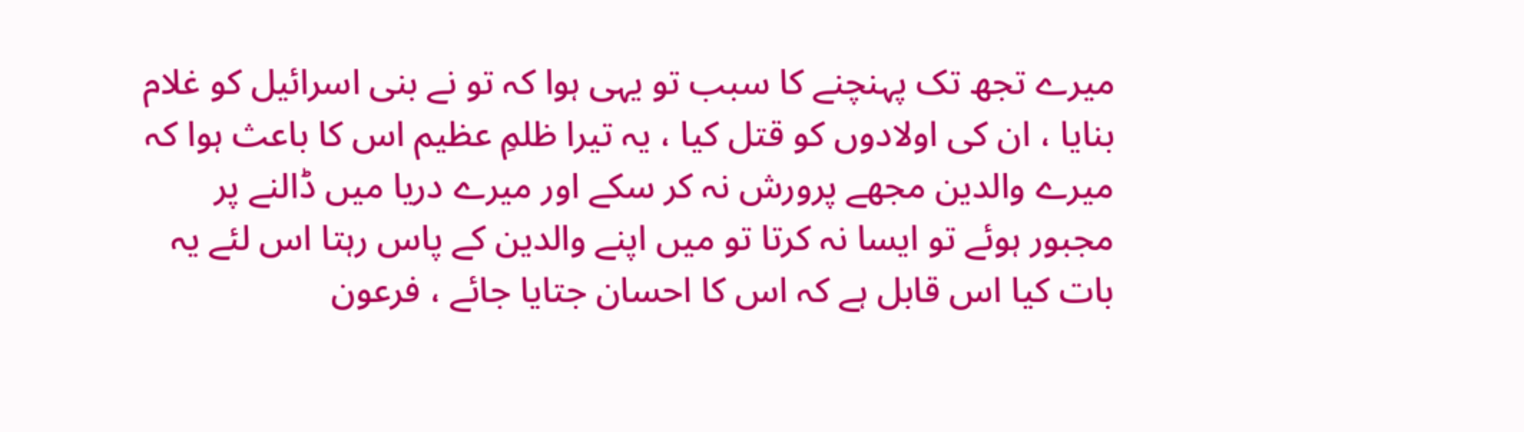میرے تجھ تک پہنچنے کا سبب تو یہی ہوا کہ تو نے بنی اسرائیل کو غلام بنایا ، ان کی اولادوں کو قتل کیا ، یہ تیرا ظلمِ عظیم اس کا باعث ہوا کہ میرے والدین مجھے پرورش نہ کر سکے اور میرے دریا میں ڈالنے پر مجبور ہوئے تو ایسا نہ کرتا تو میں اپنے والدین کے پاس رہتا اس لئے یہ بات کیا اس قابل ہے کہ اس کا احسان جتایا جائے ، فرعون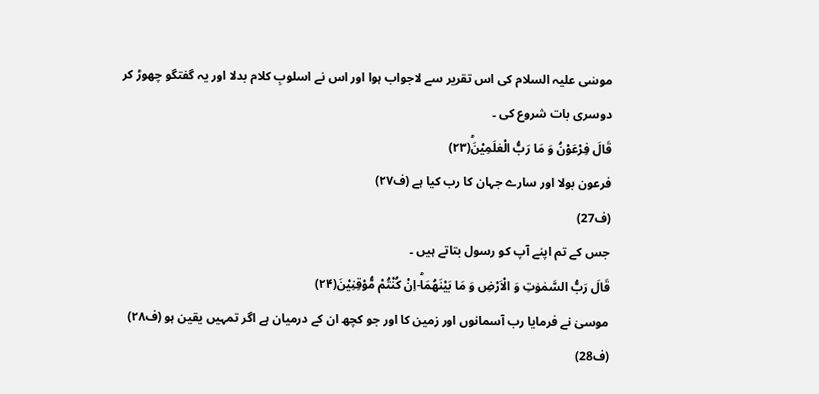موسٰی علیہ السلام کی اس تقریر سے لاجواب ہوا اور اس نے اسلوبِ کلام بدلا اور یہ گفتگو چھوڑ کر دوسری بات شروع کی ۔
قَالَ فِرْعَوْنُ وَ مَا رَبُّ الْعٰلَمِیْنَؕ(۲۳)
فرعون بولا اور سارے جہان کا رب کیا ہے (ف۲۷)
(ف27)
جس کے تم اپنے آپ کو رسول بتاتے ہیں ۔
قَالَ رَبُّ السَّمٰوٰتِ وَ الْاَرْضِ وَ مَا بَیْنَهُمَاؕ-اِنْ كُنْتُمْ مُّوْقِنِیْنَ(۲۴)
موسیٰ نے فرمایا رب آسمانوں اور زمین کا اور جو کچھ ان کے درمیان ہے اگر تمہیں یقین ہو (ف۲۸)
(ف28)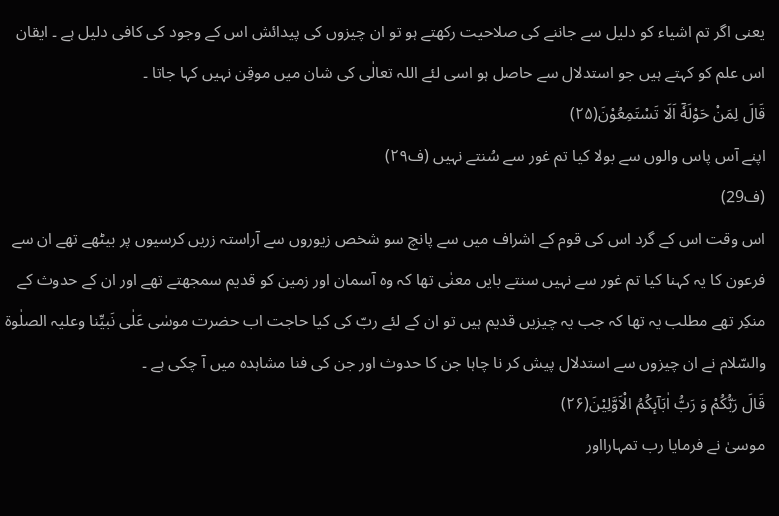یعنی اگر تم اشیاء کو دلیل سے جاننے کی صلاحیت رکھتے ہو تو ان چیزوں کی پیدائش اس کے وجود کی کافی دلیل ہے ۔ ایقان اس علم کو کہتے ہیں جو استدلال سے حاصل ہو اسی لئے اللہ تعالٰی کی شان میں موقِن نہیں کہا جاتا ۔
قَالَ لِمَنْ حَوْلَهٗۤ اَلَا تَسْتَمِعُوْنَ(۲۵)
اپنے آس پاس والوں سے بولا کیا تم غور سے سُنتے نہیں (ف۲۹)
(ف29)
اس وقت اس کے گرد اس کی قوم کے اشراف میں سے پانچ سو شخص زیوروں سے آراستہ زریں کرسیوں پر بیٹھے تھے ان سے فرعون کا یہ کہنا کیا تم غور سے نہیں سنتے بایں معنٰی تھا کہ وہ آسمان اور زمین کو قدیم سمجھتے تھے اور ان کے حدوث کے منکِر تھے مطلب یہ تھا کہ جب یہ چیزیں قدیم ہیں تو ان کے لئے ربّ کی کیا حاجت اب حضرت موسٰی عَلٰی نَبیِّنا وعلیہ الصلٰوۃ والسّلام نے ان چیزوں سے استدلال پیش کر نا چاہا جن کا حدوث اور جن کی فنا مشاہدہ میں آ چکی ہے ۔
قَالَ رَبُّكُمْ وَ رَبُّ اٰبَآىٕكُمُ الْاَوَّلِیْنَ(۲۶)
موسیٰ نے فرمایا رب تمہارااور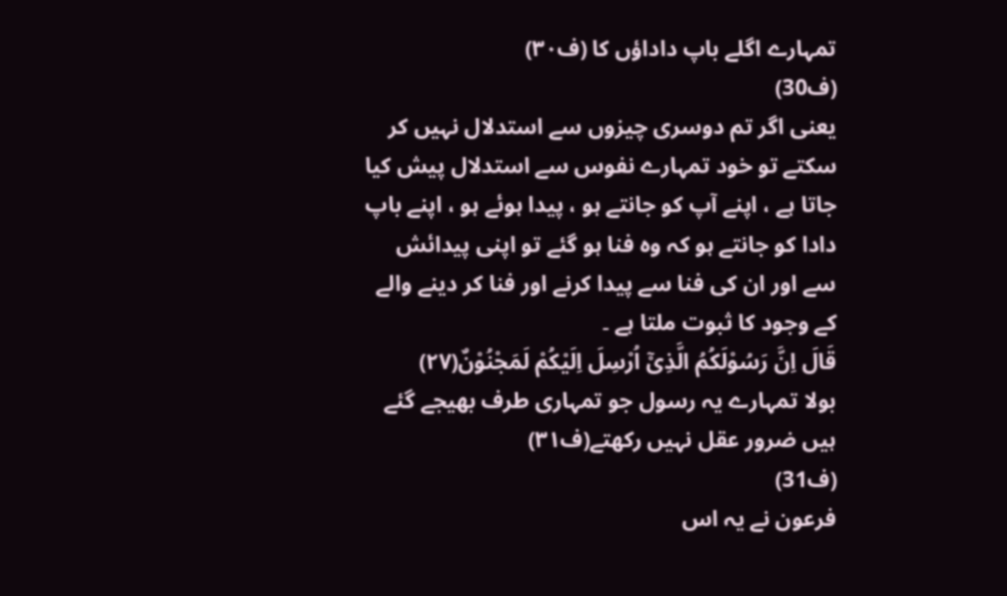تمہارے اگلے باپ داداؤں کا (ف۳۰)
(ف30)
یعنی اگر تم دوسری چیزوں سے استدلال نہیں کر سکتے تو خود تمہارے نفوس سے استدلال پیش کیا جاتا ہے ، اپنے آپ کو جانتے ہو ، پیدا ہوئے ہو ، اپنے باپ دادا کو جانتے ہو کہ وہ فنا ہو گئے تو اپنی پیدائش سے اور ان کی فنا سے پیدا کرنے اور فنا کر دینے والے کے وجود کا ثبوت ملتا ہے ۔
قَالَ اِنَّ رَسُوْلَكُمُ الَّذِیْۤ اُرْسِلَ اِلَیْكُمْ لَمَجْنُوْنٌ(۲۷)
بولا تمہارے یہ رسول جو تمہاری طرف بھیجے گئے ہیں ضرور عقل نہیں رکھتے(ف۳۱)
(ف31)
فرعون نے یہ اس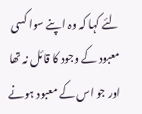لئے کہا کہ وہ اپنے سوا کسی معبود کے وجود کا قائل نہ تھا اور جو اس کے معبود ہونے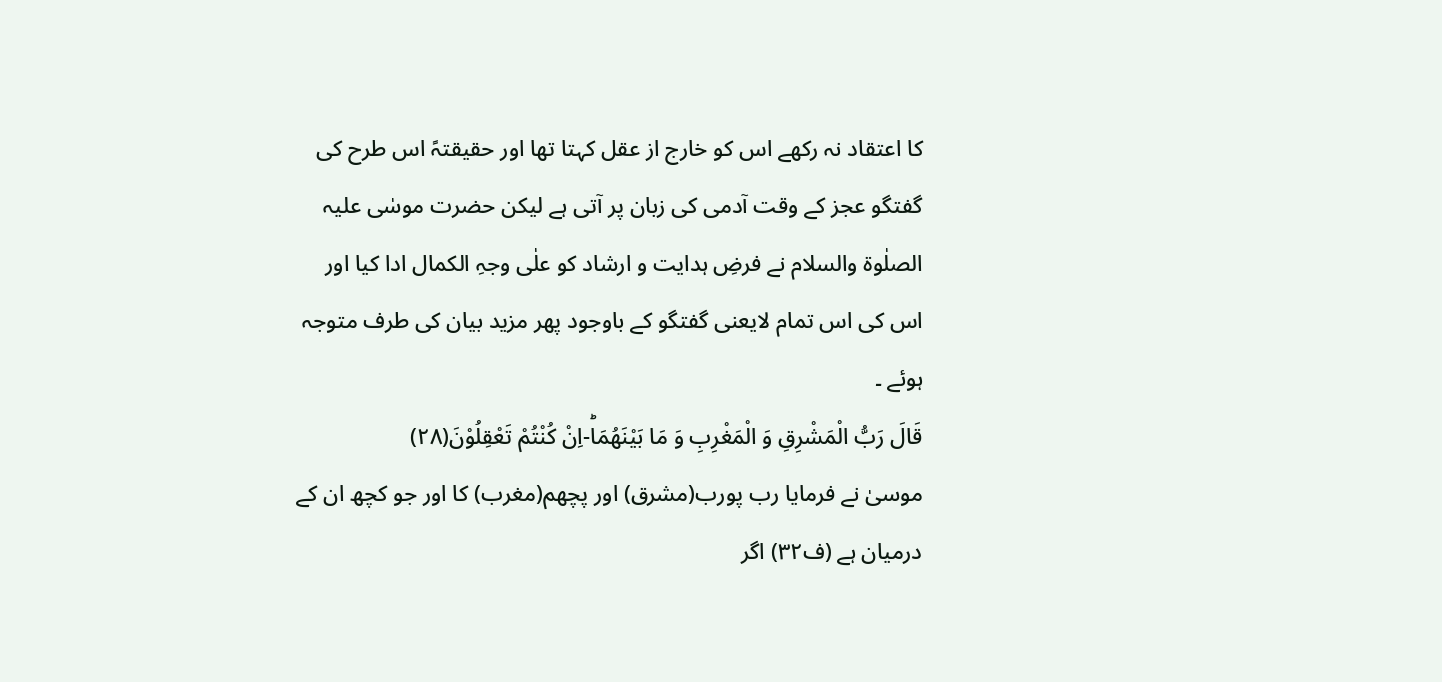کا اعتقاد نہ رکھے اس کو خارج از عقل کہتا تھا اور حقیقتہً اس طرح کی گفتگو عجز کے وقت آدمی کی زبان پر آتی ہے لیکن حضرت موسٰی علیہ الصلٰوۃ والسلام نے فرضِ ہدایت و ارشاد کو علٰی وجہِ الکمال ادا کیا اور اس کی اس تمام لایعنی گفتگو کے باوجود پھر مزید بیان کی طرف متوجہ ہوئے ۔
قَالَ رَبُّ الْمَشْرِقِ وَ الْمَغْرِبِ وَ مَا بَیْنَهُمَاؕ-اِنْ كُنْتُمْ تَعْقِلُوْنَ(۲۸)
موسیٰ نے فرمایا رب پورب(مشرق) اور پچھم(مغرب) کا اور جو کچھ ان کے درمیان ہے (ف۳۲) اگر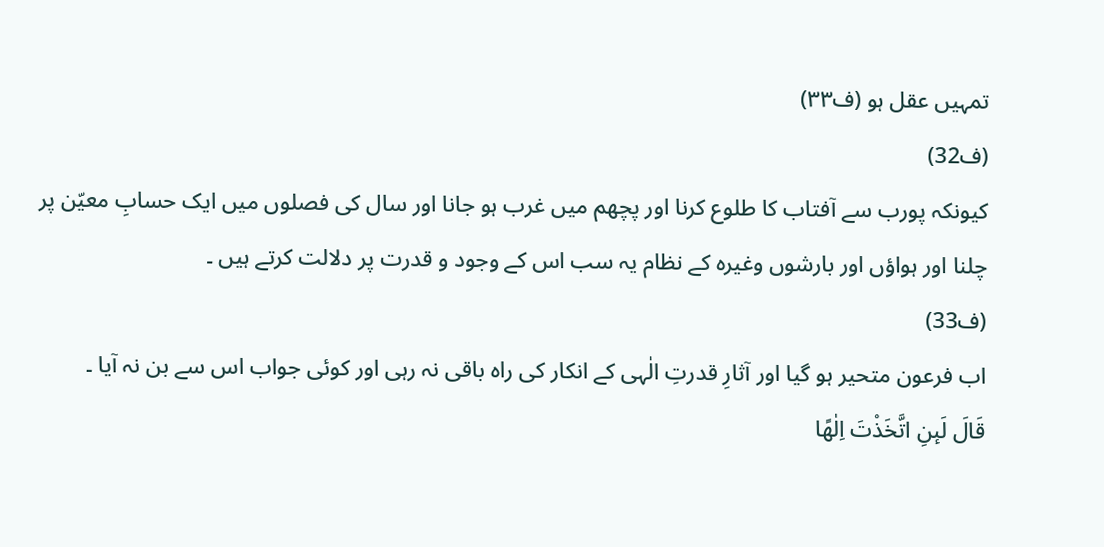تمہیں عقل ہو (ف۳۳)
(ف32)
کیونکہ پورب سے آفتاب کا طلوع کرنا اور پچھم میں غرب ہو جانا اور سال کی فصلوں میں ایک حسابِ معیّن پر چلنا اور ہواؤں اور بارشوں وغیرہ کے نظام یہ سب اس کے وجود و قدرت پر دلالت کرتے ہیں ۔
(ف33)
اب فرعون متحیر ہو گیا اور آثارِ قدرتِ الٰہی کے انکار کی راہ باقی نہ رہی اور کوئی جواب اس سے بن نہ آیا ۔
قَالَ لَىٕنِ اتَّخَذْتَ اِلٰهًا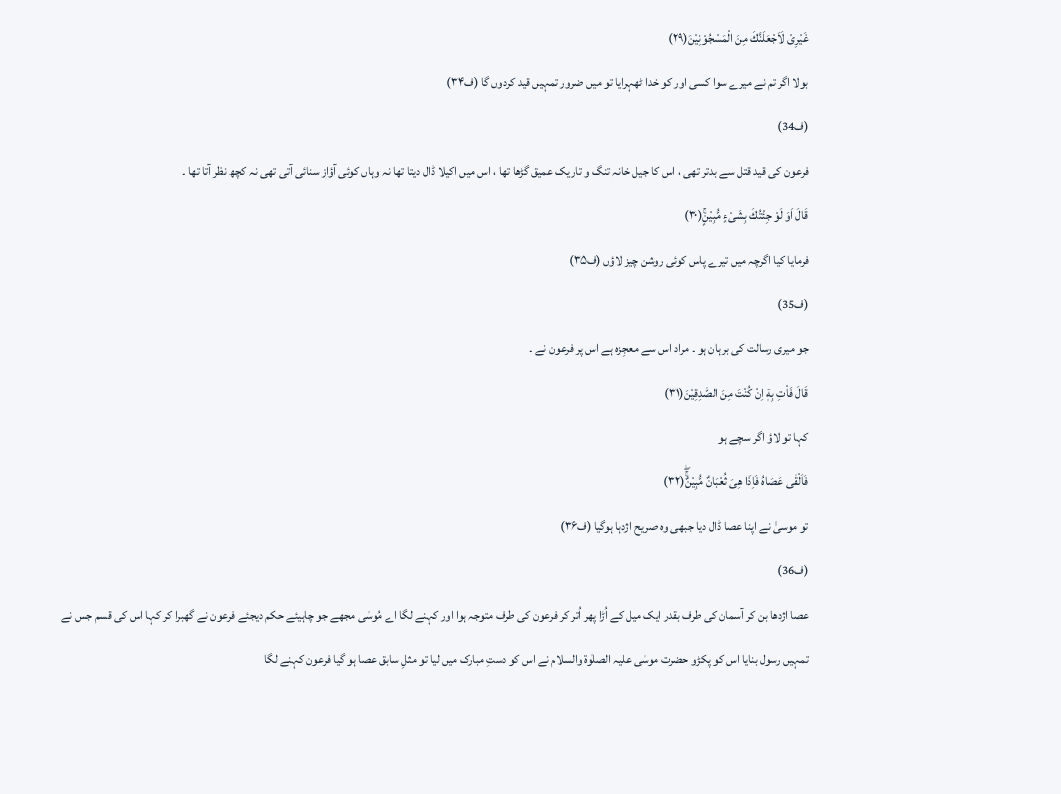غَیْرِیْ لَاَجْعَلَنَّكَ مِنَ الْمَسْجُوْنِیْنَ(۲۹)
بولا اگر تم نے میرے سوا کسی اور کو خدا ٹھہرایا تو میں ضرور تمہیں قید کردوں گا (ف۳۴)
(ف34)
فرعون کی قید قتل سے بدتر تھی ، اس کا جیل خانہ تنگ و تاریک عمیق گڑھا تھا ، اس میں اکیلا ڈال دیتا تھا نہ وہاں کوئی آؤاز سنائی آتی تھی نہ کچھ نظر آتا تھا ۔
قَالَ اَوَ لَوْ جِئْتُكَ بِشَیْءٍ مُّبِیْنٍۚ(۳۰)
فرمایا کیا اگرچہ میں تیرے پاس کوئی روشن چیز لاؤں (ف۳۵)
(ف35)
جو میری رسالت کی برہان ہو ۔ مراد اس سے معجِزہ ہے اس پر فرعون نے ۔
قَالَ فَاْتِ بِهٖۤ اِنْ كُنْتَ مِنَ الصّٰدِقِیْنَ(۳۱)
کہا تو لاؤ اگر سچے ہو
فَاَلْقٰى عَصَاهُ فَاِذَا هِیَ ثُعْبَانٌ مُّبِیْنٌۚۖ(۳۲)
تو موسیٰ نے اپنا عصا ڈال دیا جبھی وہ صریح اژدہا ہوگیا (ف۳۶)
(ف36)
عصا اژدھا بن کر آسمان کی طرف بقدر ایک میل کے اُڑا پھر اُتر کر فرعون کی طرف متوجہ ہوا اور کہنے لگا اے مُوسٰی مجھے جو چاہیئے حکم دیجئے فرعون نے گھبرا کر کہا اس کی قسم جس نے تمہیں رسول بنایا اس کو پکڑو حضرت موسٰی علیہ الصلٰوۃ والسلام نے اس کو دستِ مبارک میں لیا تو مثلِ سابق عصا ہو گیا فرعون کہنے لگا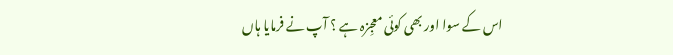اس کے سوا اور بھی کوئی معجِزہ ہے ؟ آپ نے فرمایا ہاں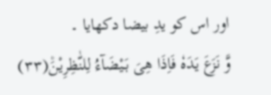اور اس کو یدِ بیضا دکھایا ۔
وَّ نَزَعَ یَدَهٗ فَاِذَا هِیَ بَیْضَآءُ لِلنّٰظِرِیْنَ۠(۳۳)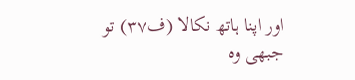اور اپنا ہاتھ نکالا (ف۳۷) تو جبھی وہ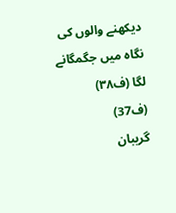دیکھنے والوں کی نگاہ میں جگمگانے لگا (ف۳۸)
(ف37)
گریبان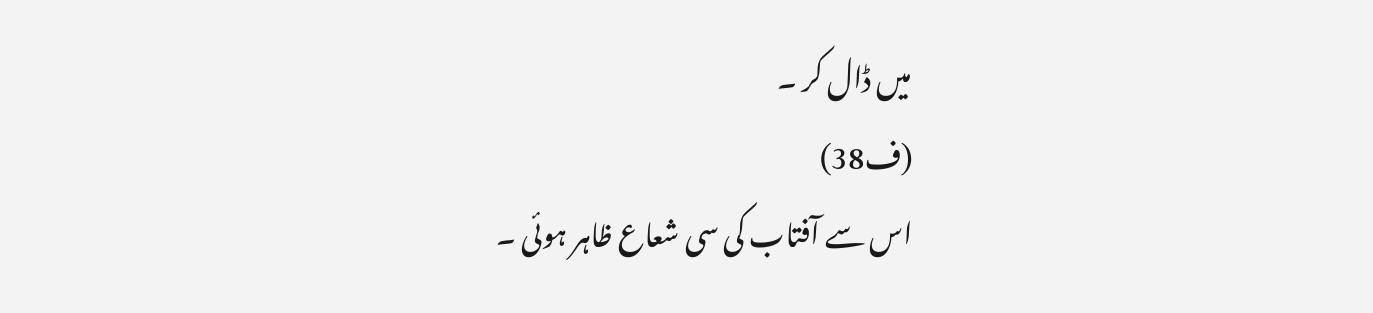میں ڈال کر ۔
(ف38)
اس سے آفتاب کی سی شعاع ظاہر ہوئی ۔